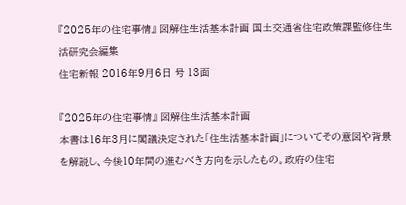『2025年の住宅事情』 図解住生活基本計画 国土交通省住宅政策課監修住生活研究会編集
住宅新報 2016年9月6日 号 13面

『2025年の住宅事情』 図解住生活基本計画
本書は16年3月に閣議決定された「住生活基本計画」についてその意図や背景を解説し、今後10年間の進むべき方向を示したもの。政府の住宅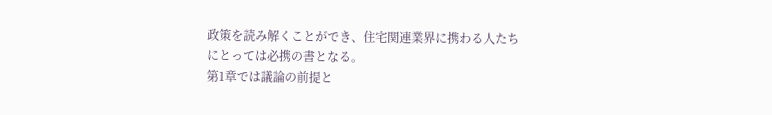政策を読み解くことができ、住宅関連業界に携わる人たちにとっては必携の書となる。
第1章では議論の前提と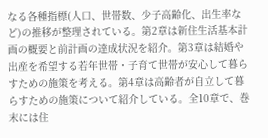なる各種指標(人口、世帯数、少子高齢化、出生率など)の推移が整理されている。第2章は新住生活基本計画の概要と前計画の達成状況を紹介。第3章は結婚や出産を希望する若年世帯・子育て世帯が安心して暮らすための施策を考える。第4章は高齢者が自立して暮らすための施策について紹介している。全10章で、巻末には住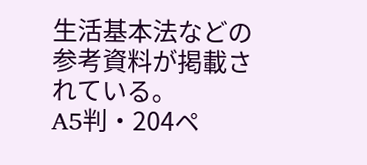生活基本法などの参考資料が掲載されている。
A5判・204ペ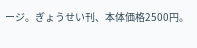ージ。ぎょうせい刊、本体価格2500円。